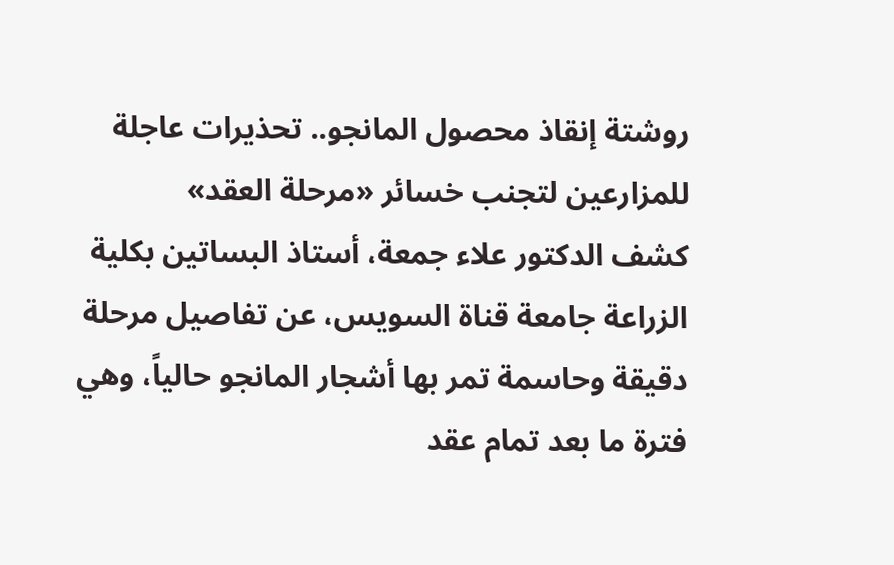روشتة إنقاذ محصول المانجو.. تحذيرات عاجلة للمزارعين لتجنب خسائر «مرحلة العقد»
كشف الدكتور علاء جمعة، أستاذ البساتين بكلية الزراعة جامعة قناة السويس، عن تفاصيل مرحلة دقيقة وحاسمة تمر بها أشجار المانجو حالياً، وهي فترة ما بعد تمام عقد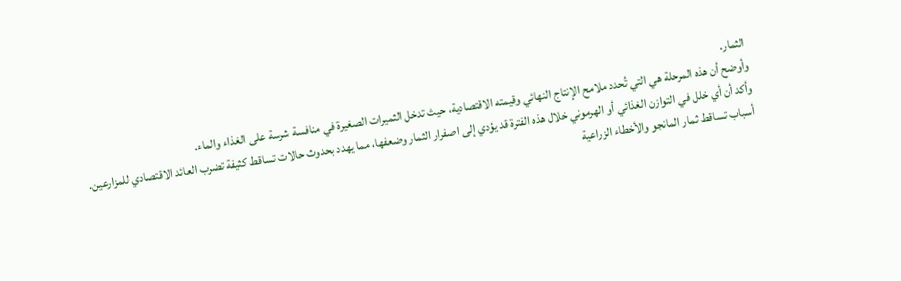الثمار.
وأوضح أن هذه المرحلة هي التي تُحدد ملامح الإنتاج النهائي وقيمته الاقتصادية، حيث تدخل الثميرات الصغيرة في منافسة شرسة على الغذاء والماء.
وأكد أن أي خلل في التوازن الغذائي أو الهرموني خلال هذه الفترة قد يؤدي إلى اصفرار الثمار وضعفها، مما يهدد بحدوث حالات تساقط كثيفة تضرب العائد الاقتصادي للمزارعين.
أسباب تساقط ثمار المانجو والأخطاء الزراعية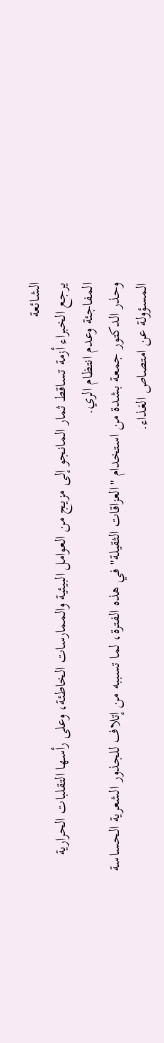الشائعة
يرجع الخبراء أزمة تساقط ثمار المانجو إلى مزيج من العوامل البيئية والممارسات الخاطئة، وعلى رأسها التقلبات الحرارية المفاجئة وعدم انتظام الري.
وحذر الدكتور جمعة بشدة من استخدام "العزاقات الثقيلة" في هذه الفترة، لما تسببه من إتلاف للجذور الشعرية الحساسة المسؤولة عن امتصاص الغذاء.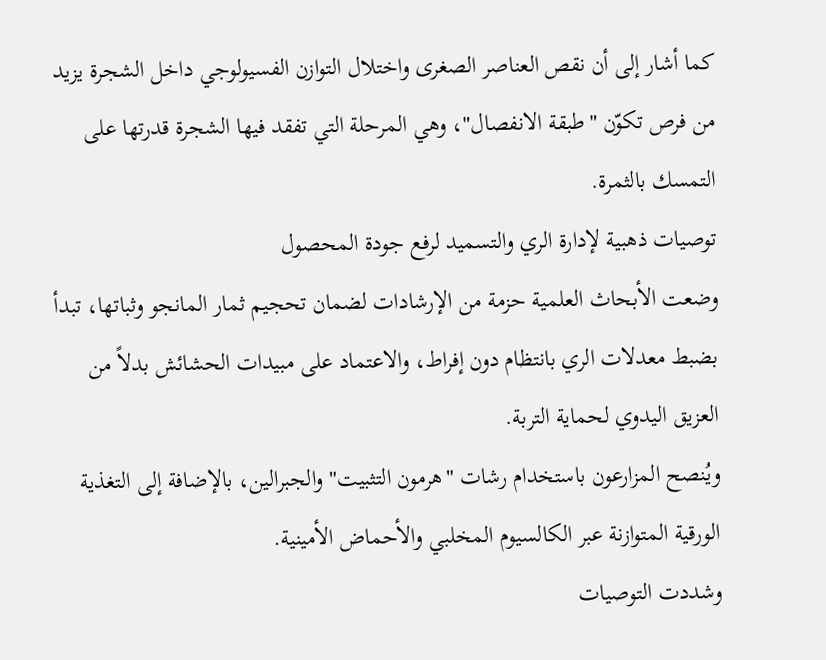كما أشار إلى أن نقص العناصر الصغرى واختلال التوازن الفسيولوجي داخل الشجرة يزيد من فرص تكوّن "طبقة الانفصال"، وهي المرحلة التي تفقد فيها الشجرة قدرتها على التمسك بالثمرة.
توصيات ذهبية لإدارة الري والتسميد لرفع جودة المحصول
وضعت الأبحاث العلمية حزمة من الإرشادات لضمان تحجيم ثمار المانجو وثباتها، تبدأ بضبط معدلات الري بانتظام دون إفراط، والاعتماد على مبيدات الحشائش بدلاً من العزيق اليدوي لحماية التربة.
ويُنصح المزارعون باستخدام رشات "هرمون التثبيت" والجبرالين، بالإضافة إلى التغذية الورقية المتوازنة عبر الكالسيوم المخلبي والأحماض الأمينية.
وشددت التوصيات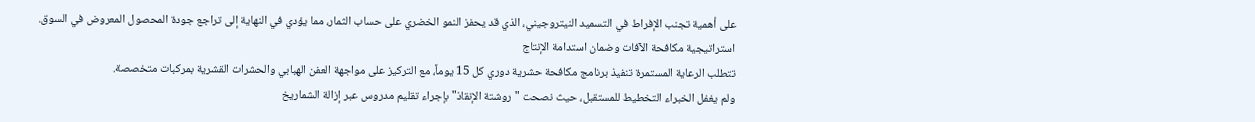على أهمية تجنب الإفراط في التسميد النيتروجيني، الذي قد يحفز النمو الخضري على حساب الثمار، مما يؤدي في النهاية إلى تراجع جودة المحصول المعروض في السوق.
استراتيجية مكافحة الآفات وضمان استدامة الإنتاج
تتطلب الرعاية المستمرة تنفيذ برنامج مكافحة حشرية دوري كل 15 يوماً، مع التركيز على مواجهة العفن الهبابي والحشرات القشرية بمركبات متخصصة.
ولم يغفل الخبراء التخطيط للمستقبل، حيث نصحت "روشتة الإنقاذ" بإجراء تقليم مدروس عبر إزالة الشماريخ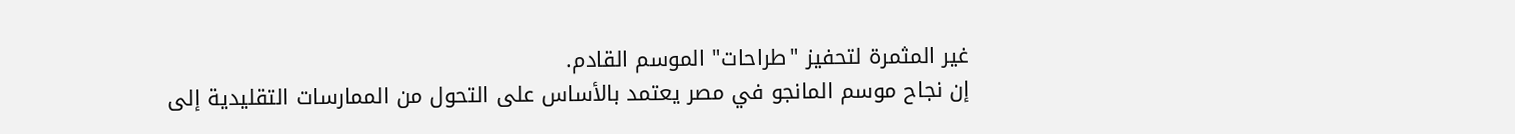غير المثمرة لتحفيز "طراحات" الموسم القادم.
إن نجاح موسم المانجو في مصر يعتمد بالأساس على التحول من الممارسات التقليدية إلى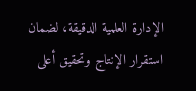الإدارة العلمية الدقيقة، لضمان استقرار الإنتاج وتحقيق أعلى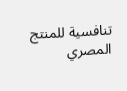تنافسية للمنتج المصري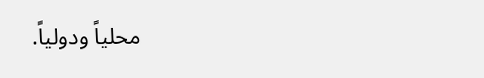محلياً ودولياً.